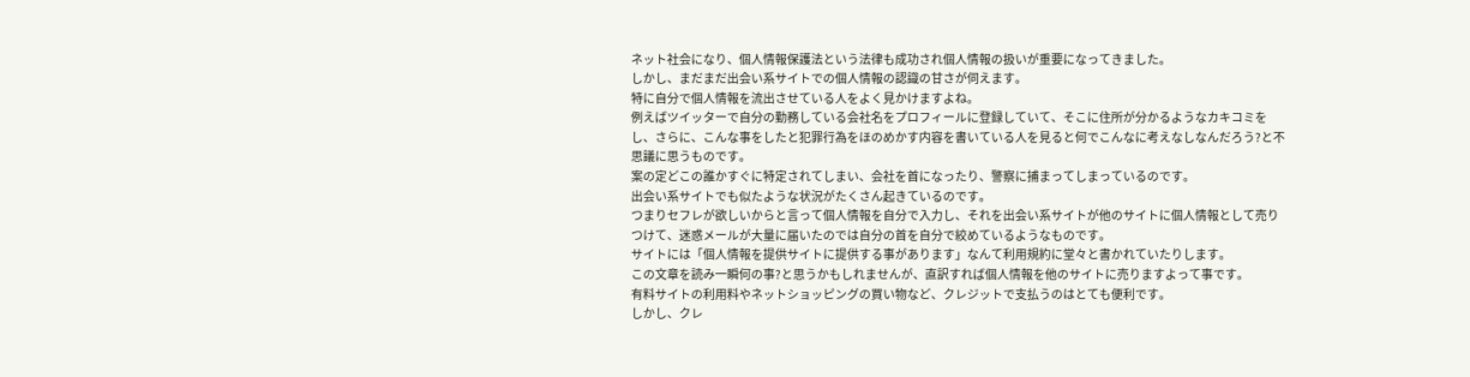ネット社会になり、個人情報保護法という法律も成功され個人情報の扱いが重要になってきました。
しかし、まだまだ出会い系サイトでの個人情報の認識の甘さが伺えます。
特に自分で個人情報を流出させている人をよく見かけますよね。
例えばツイッターで自分の勤務している会社名をプロフィールに登録していて、そこに住所が分かるようなカキコミをし、さらに、こんな事をしたと犯罪行為をほのめかす内容を書いている人を見ると何でこんなに考えなしなんだろう?と不思議に思うものです。
案の定どこの誰かすぐに特定されてしまい、会社を首になったり、警察に捕まってしまっているのです。
出会い系サイトでも似たような状況がたくさん起きているのです。
つまりセフレが欲しいからと言って個人情報を自分で入力し、それを出会い系サイトが他のサイトに個人情報として売りつけて、迷惑メールが大量に届いたのでは自分の首を自分で絞めているようなものです。
サイトには「個人情報を提供サイトに提供する事があります」なんて利用規約に堂々と書かれていたりします。
この文章を読み一瞬何の事?と思うかもしれませんが、直訳すれば個人情報を他のサイトに売りますよって事です。
有料サイトの利用料やネットショッピングの買い物など、クレジットで支払うのはとても便利です。
しかし、クレ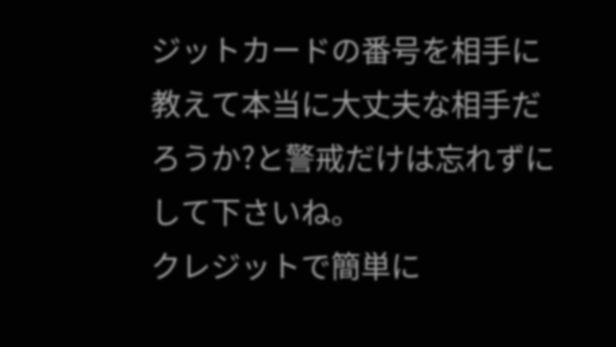ジットカードの番号を相手に教えて本当に大丈夫な相手だろうか?と警戒だけは忘れずにして下さいね。
クレジットで簡単に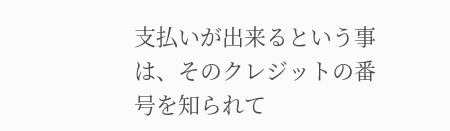支払いが出来るという事は、そのクレジットの番号を知られて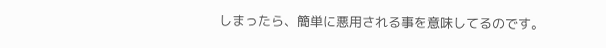しまったら、簡単に悪用される事を意味してるのです。